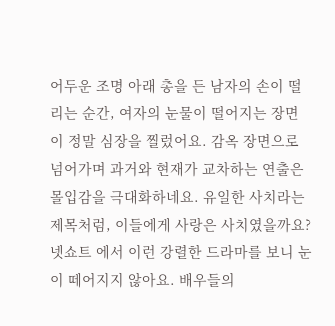어두운 조명 아래 총을 든 남자의 손이 떨리는 순간, 여자의 눈물이 떨어지는 장면이 정말 심장을 찔렀어요. 감옥 장면으로 넘어가며 과거와 현재가 교차하는 연출은 몰입감을 극대화하네요. 유일한 사치라는 제목처럼, 이들에게 사랑은 사치였을까요? 넷쇼트 에서 이런 강렬한 드라마를 보니 눈이 떼어지지 않아요. 배우들의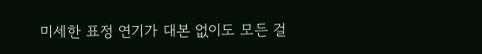미세한 표정 연기가 대본 없이도 모든 걸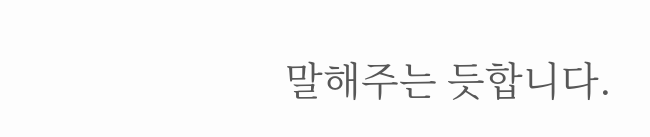말해주는 듯합니다.